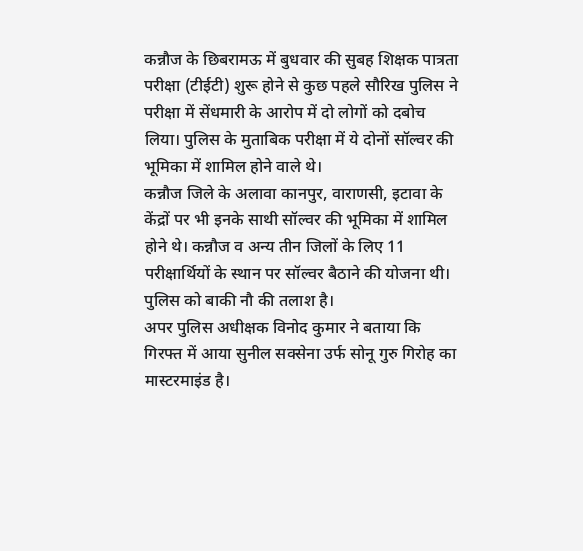कन्नौज के छिबरामऊ में बुधवार की सुबह शिक्षक पात्रता परीक्षा (टीईटी) शुरू होने से कुछ पहले सौरिख पुलिस ने परीक्षा में सेंधमारी के आरोप में दो लोगों को दबोच लिया। पुलिस के मुताबिक परीक्षा में ये दोनों सॉल्वर की भूमिका में शामिल होने वाले थे।
कन्नौज जिले के अलावा कानपुर, वाराणसी, इटावा के केंद्रों पर भी इनके साथी सॉल्वर की भूमिका में शामिल होने थे। कन्नौज व अन्य तीन जिलों के लिए 11 परीक्षार्थियों के स्थान पर सॉल्वर बैठाने की योजना थी। पुलिस को बाकी नौ की तलाश है।
अपर पुलिस अधीक्षक विनोद कुमार ने बताया कि गिरफ्त में आया सुनील सक्सेना उर्फ सोनू गुरु गिरोह का मास्टरमाइंड है।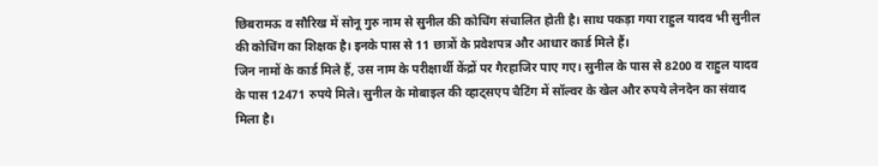छिबरामऊ व सौरिख में सोनू गुरु नाम से सुनील की कोचिंग संचालित होती है। साथ पकड़ा गया राहुल यादव भी सुनील की कोचिंग का शिक्षक है। इनके पास से 11 छात्रों के प्रवेशपत्र और आधार कार्ड मिले हैं।
जिन नामों के कार्ड मिले हैं, उस नाम के परीक्षार्थी केंद्रों पर गैरहाजिर पाए गए। सुनील के पास से 8200 व राहुल यादव के पास 12471 रुपये मिले। सुनील के मोबाइल की व्हाट्सएप चैटिंग में सॉल्वर के खेल और रुपये लेनदेन का संवाद मिला है।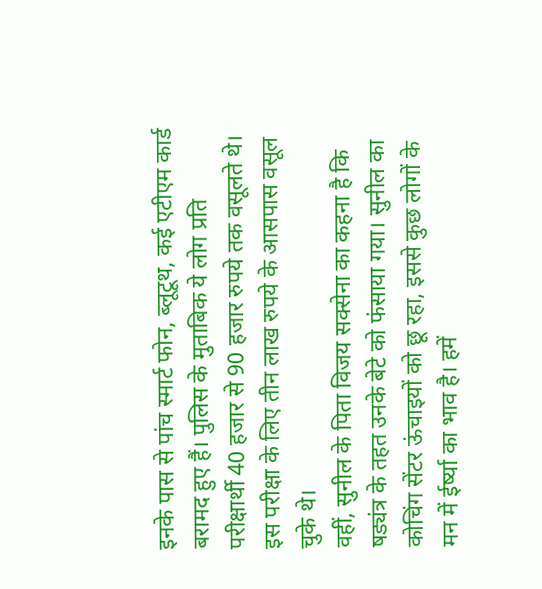इनके पास से पांच स्मार्ट फोन, ब्लूटूथ, कई एटीएम कार्ड बरामद हुए हैं। पुलिस के मुताबिक ये लोग प्रति परीक्षार्थी 40 हजार से 90 हजार रुपये तक वसूलते थे। इस परीक्षा के लिए तीन लाख रुपये के आसपास वसूल चुके थे।
वहीं, सुनील के पिता विजय सक्सेना का कहना है कि षड्यंत्र के तहत उनके बेटे को फंसाया गया। सुनील का कोचिंग सेंटर ऊंचाइयों को छू रहा, इससे कुछ लोगों के मन में ईर्ष्या का भाव है। हमें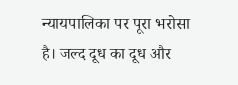न्यायपालिका पर पूरा भरोसा है। जल्द दूध का दूध और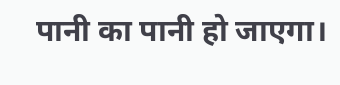पानी का पानी हो जाएगा।